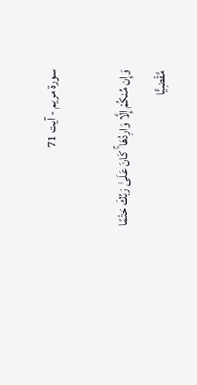سورة مريم - آیت 71

وَإِن مِّنكُمْ إِلَّا وَارِدُهَا ۚ كَانَ عَلَىٰ رَبِّكَ حَتْمًا مَّقْضِيًّا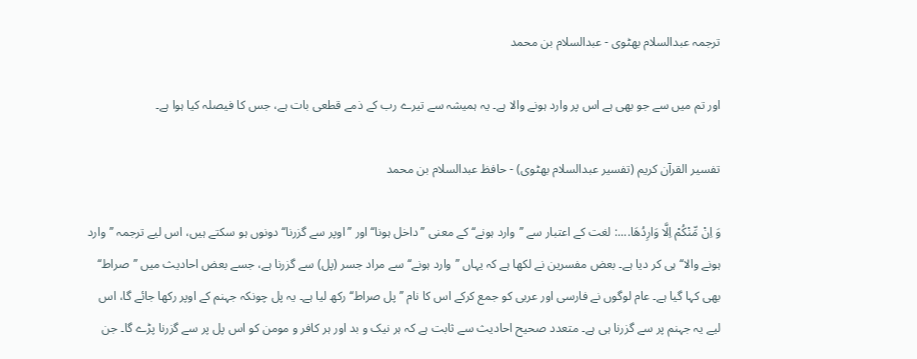ترجمہ عبدالسلام بھٹوی - عبدالسلام بن محمد

اور تم میں سے جو بھی ہے اس پر وارد ہونے والا ہے۔ یہ ہمیشہ سے تیرے رب کے ذمے قطعی بات ہے، جس کا فیصلہ کیا ہوا ہے۔

تفسیر القرآن کریم (تفسیر عبدالسلام بھٹوی) - حافظ عبدالسلام بن محمد

وَ اِنْ مِّنْكُمْ اِلَّا وَارِدُهَا....: لغت کے اعتبار سے ’’وارد ہونے‘‘ کے معنی ’’داخل ہونا‘‘ اور ’’اوپر سے گزرنا‘‘ دونوں ہو سکتے ہیں، اس لیے ترجمہ ’’وارد ہونے والا‘‘ ہی کر دیا ہے۔ بعض مفسرین نے لکھا ہے کہ یہاں ’’وارد ہونے‘‘ سے مراد جسر (پل) سے گزرنا ہے، جسے بعض احادیث میں ’’صراط‘‘ بھی کہا گیا ہے۔ عام لوگوں نے فارسی اور عربی کو جمع کرکے اس کا نام ’’پل صراط‘‘ رکھ لیا ہے۔ یہ پل چونکہ جہنم کے اوپر رکھا جائے گا، اس لیے یہ جہنم پر سے گزرنا ہی ہے۔ متعدد صحیح احادیث سے ثابت ہے کہ ہر نیک و بد اور ہر کافر و مومن کو اس پل پر سے گزرنا پڑے گا۔ جن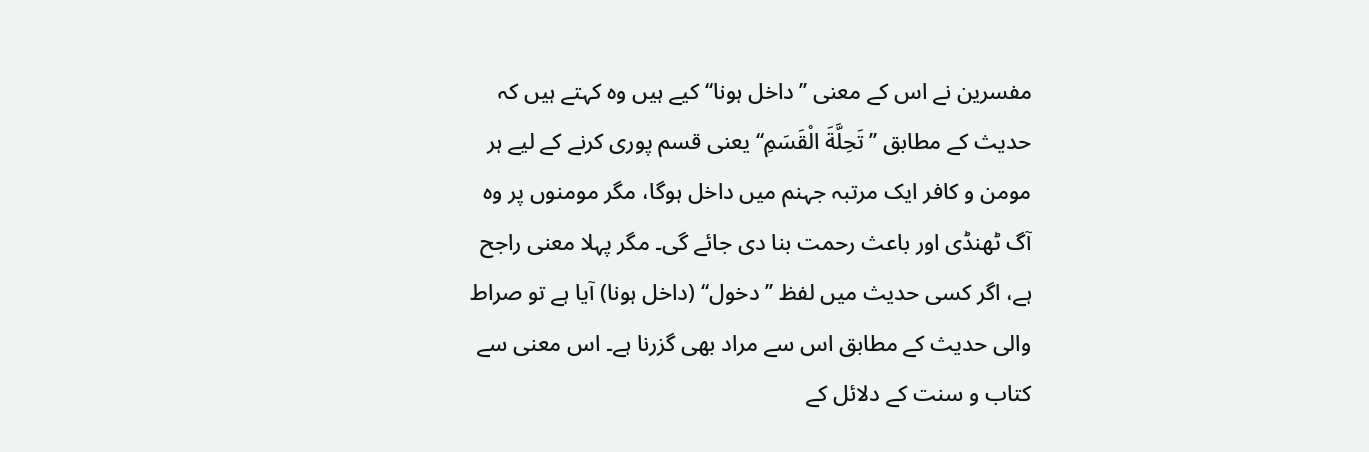مفسرین نے اس کے معنی ’’داخل ہونا‘‘ کیے ہیں وہ کہتے ہیں کہ حدیث کے مطابق ’’تَحِلَّةَ الْقَسَمِ‘‘ یعنی قسم پوری کرنے کے لیے ہر مومن و کافر ایک مرتبہ جہنم میں داخل ہوگا، مگر مومنوں پر وہ آگ ٹھنڈی اور باعث رحمت بنا دی جائے گی۔ مگر پہلا معنی راجح ہے، اگر کسی حدیث میں لفظ ’’دخول‘‘ (داخل ہونا) آیا ہے تو صراط والی حدیث کے مطابق اس سے مراد بھی گزرنا ہے۔ اس معنی سے کتاب و سنت کے دلائل کے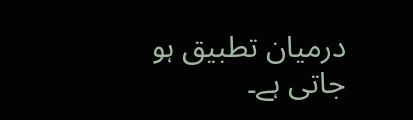درمیان تطبیق ہو جاتی ہے۔